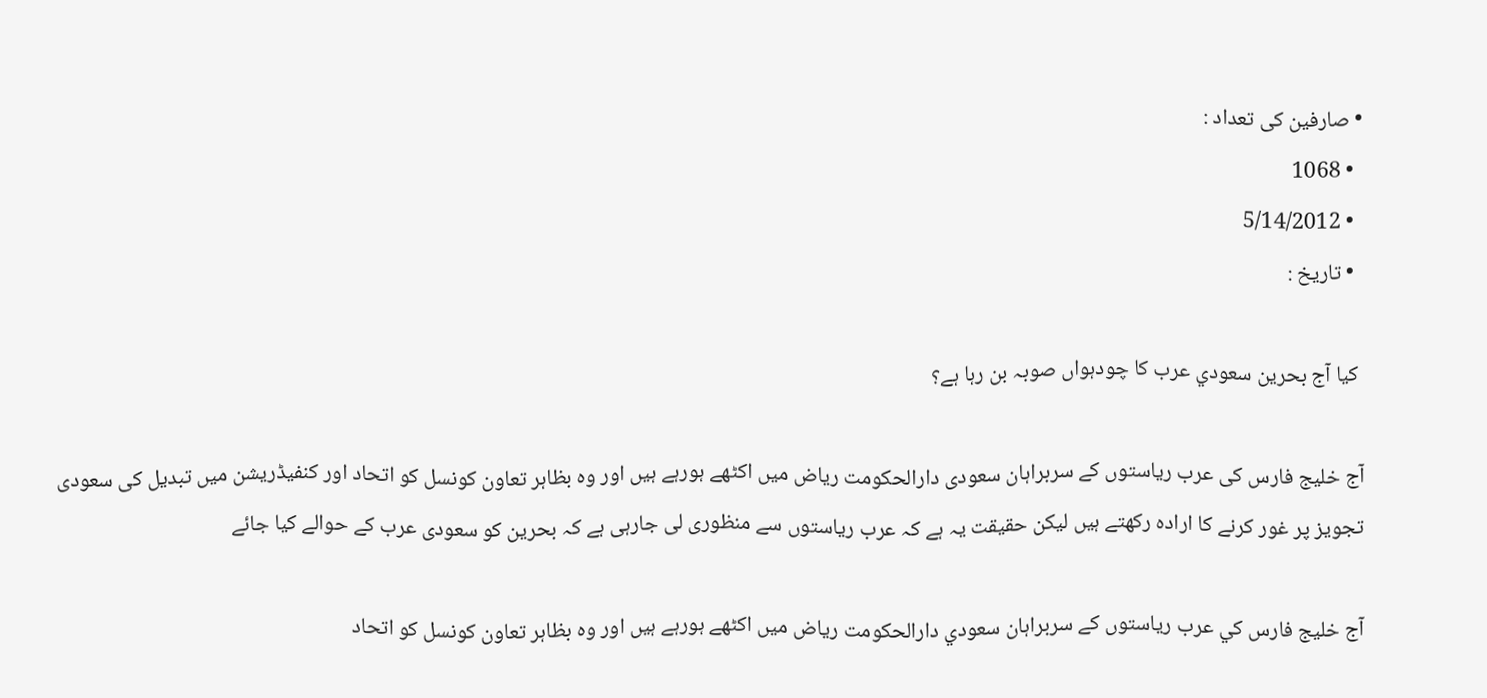• صارفین کی تعداد :
  • 1068
  • 5/14/2012
  • تاريخ :

 کيا آج بحرين سعودي عرب کا چودہواں صوبہ بن رہا ہے؟

آج خلیج فارس کی عرب ریاستوں کے سربراہان سعودی دارالحکومت ریاض میں اکٹھے ہورہے ہیں اور وہ بظاہر تعاون کونسل کو اتحاد اور کنفیڈریشن میں تبدیل کی سعودی تجویز پر غور کرنے کا ارادہ رکھتے ہیں لیکن حقیقت یہ ہے کہ عرب ریاستوں سے منظوری لی جارہی ہے کہ بحرین کو سعودی عرب کے حوالے کیا جائے

آج خليج فارس کي عرب رياستوں کے سربراہان سعودي دارالحکومت رياض ميں اکٹھے ہورہے ہيں اور وہ بظاہر تعاون کونسل کو اتحاد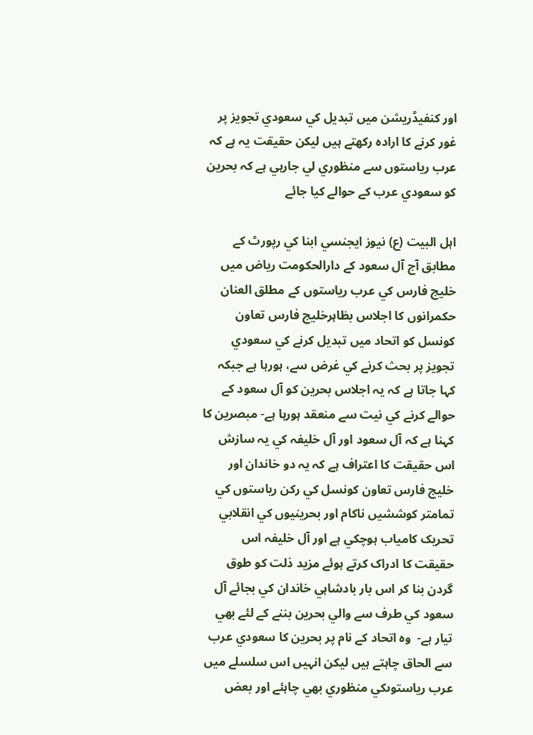اور کنفيڈريشن ميں تبديل کي سعودي تجويز پر غور کرنے کا ارادہ رکھتے ہيں ليکن حقيقت يہ ہے کہ عرب رياستوں سے منظوري لي جارہي ہے کہ بحرين کو سعودي عرب کے حوالے کيا جائے

اہل البيت (ع) نيوز ايجنسي ابنا کي رپورٹ کے مطابق آج آل سعود کے دارالحکومت رياض ميں خليج فارس کي عرب رياستوں کے مطلق العنان حکمرانوں کا اجلاس بظاہرخليج فارس تعاون کونسل کو اتحاد ميں تبديل کرنے کي سعودي تجويز پر بحث کرنے کي غرض سے، ہورہا ہے جبکہ کہا جاتا ہے کہ يہ اجلاس بحرين کو آل سعود کے حوالے کرنے کي نيت سے منعقد ہورہا ہے- مبصرين کا کہنا ہے کہ آل سعود اور آل خليفہ کي يہ سازش اس حقيقت کا اعتراف ہے کہ يہ دو خاندان اور خليج فارس تعاون کونسل کي رکن رياستوں کي تمامتر کوششيں ناکام اور بحرينيوں کي انقلابي تحريک کامياب ہوچکي ہے اور آل خليفہ اس حقيقت کا ادراک کرتے ہوئے مزيد ذلت کو طوق گردن بنا کر اس بار بادشاہي خاندان کي بجائے آل سعود کي طرف سے والي بحرين بننے کے لئے بھي تيار ہے-  وہ اتحاد کے نام پر بحرين کا سعودي عرب سے الحاق چاہتے ہيں ليکن انہيں اس سلسلے ميں عرب رياستوںکي منظوري بھي چاہئے اور بعض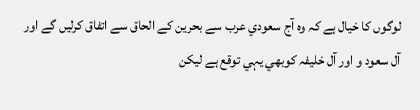لوگوں کا خيال ہے کہ وہ آج سعودي عرب سے بحرين کے الحاق سے اتفاق کرليں گے اور آل سعود و اور آل خليفہ کوبھي يہي توقع ہے ليکن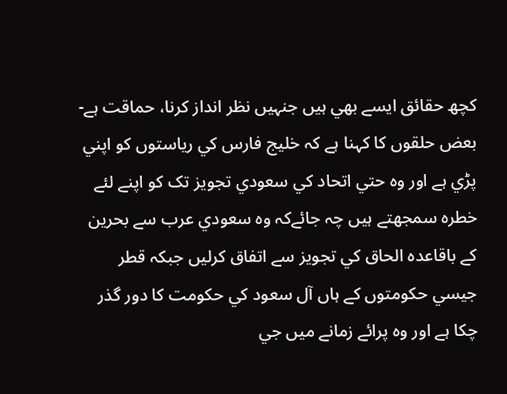کچھ حقائق ايسے بھي ہيں جنہيں نظر انداز کرنا، حماقت ہے-بعض حلقوں کا کہنا ہے کہ خليج فارس کي رياستوں کو اپني پڑي ہے اور وہ حتي اتحاد کي سعودي تجويز تک کو اپنے لئے خطرہ سمجھتے ہيں چہ جائےکہ وہ سعودي عرب سے بحرين کے باقاعدہ الحاق کي تجويز سے اتفاق کرليں جبکہ قطر جيسي حکومتوں کے ہاں آل سعود کي حکومت کا دور گذر چکا ہے اور وہ پرائے زمانے ميں جي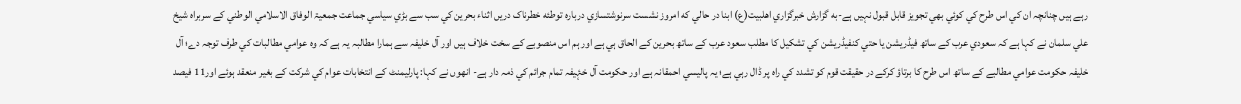رہے ہيں چنانچہ ان کي اس طرح کي کوئي بھي تجويز قابل قبول نہيں ہے-به گزارش خبرگزاري اهلبيت(ع) ابنا در حالي که امروز نشست سرنوشتسازي درباره توطئه خطرناک دريں اثناء بحرين کي سب سے بڑي سياسي جماعت جمعيۃ الوفاق الاسلامي الوطني کے سربراہ شيخ علي سلمان نے کہا ہے کہ سعودي عرب کے ساتھ فيڈريشن يا حتي کنفيڈريشن کي تشکيل کا مطلب سعود عرب کے ساتھ بحرين کے الحاق ہي ہے اور ہم اس منصوبے کے سخت خلاف ہيں اور آل خليفہ سے ہمارا مطالبہ يہ ہے کہ وہ عوامي مطالبات کي طرف توجہ دے؛ آل خليفہ حکومت عوامي مطالبے کے ساتھ اس طرح کا برتاؤ کرکے در حقيقت قوم کو تشدد کي راہ پر ڈال رہي ہے؛ يہ پاليسي احمقانہ ہے اور حکومت آل خۂيفہ تمام جرائم کي ذمہ دار ہے- انھوں نے کہا: پارليمنٹ کے انتخابات عوام کي شرکت کے بغير منعقد ہوئے اور11 فيصد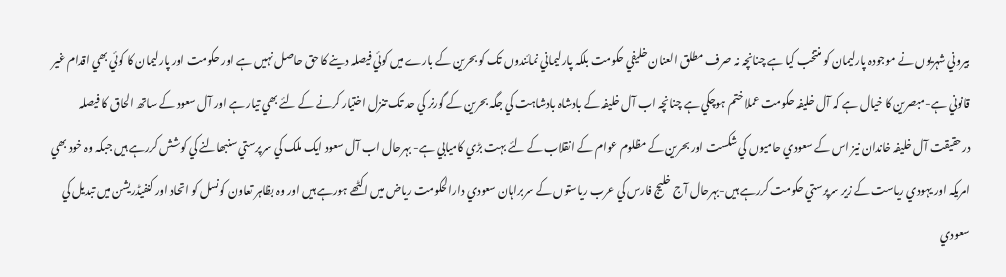بيروني شہريوں نے موجودہ پارليمان کو منتخب کيا ہے چنانچہ نہ صرف مطلق العنان خليفي حکومت بلکہ پارليماني نمائندوں تک کو بحرين کے بارے ميں کوئي فيصلہ دينے کا حق حاصل نہيں ہے اور حکومت اور پارليمان کا کوئي بھي اقدام غير قانوني ہے-مبصرين کا خيال ہے کہ آل خليفہ حکومت عملا ختم ہوچکي ہے چنانچہ اب آل خليفہ کے بادشاہ بادشاہت کي جگہ بحرين کے گورنر کي حد تک تنزل اختيار کرنے کے لئے بھي تيار ہے اور آل سعود کے ساتھ الحاق کا فيصلہ درحقيقت آل خليفہ خاندان نيز اس کے سعودي حاميوں کي شکست اور بحرين کے مظلوم عوام کے انقلاب کے لئے بہت بڑي کاميابي ہے- بہرحال اب آل سعود ايک ملک کي سرپرستي سنبھالنے کي کوشش کررہے ہيں جبکہ وہ خود بھي امريکہ اور يہودي رياست کے زير سرپرستي حکومت کررہے ہيں-بہرحال آج خليج فارس کي عرب رياستوں کے سربراہان سعودي دارالحکومت رياض ميں اکٹھے ہورہے ہيں اور وہ بظاہر تعاون کونسل کو اتحاد اور کنفيڈريشن ميں تبديل کي سعودي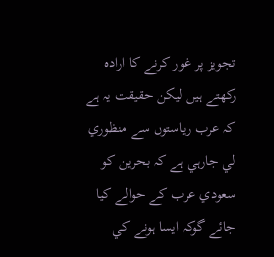تجويز پر غور کرنے کا ارادہ رکھتے ہيں ليکن حقيقت يہ ہے کہ عرب رياستوں سے منظوري لي جارہي ہے کہ بحرين کو سعودي عرب کے حوالے کيا جائے گوکہ ايسا ہونے کي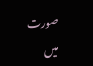صورت ميں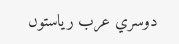دوسري عرب رياستوں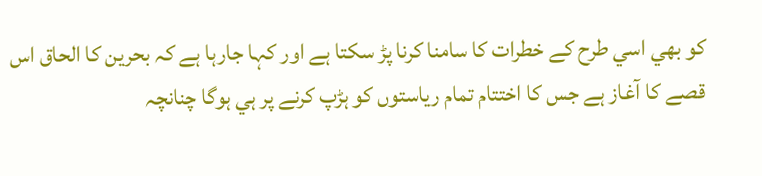کو بھي اسي طرح کے خطرات کا سامنا کرنا پڑ سکتا ہے اور کہا جارہا ہے کہ بحرين کا الحاق اس قصے کا آغاز ہے جس کا اختتام تمام رياستوں کو ہڑپ کرنے پر ہي ہوگا چنانچہ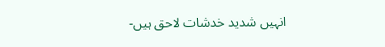انہيں شديد خدشات لاحق ہيں-